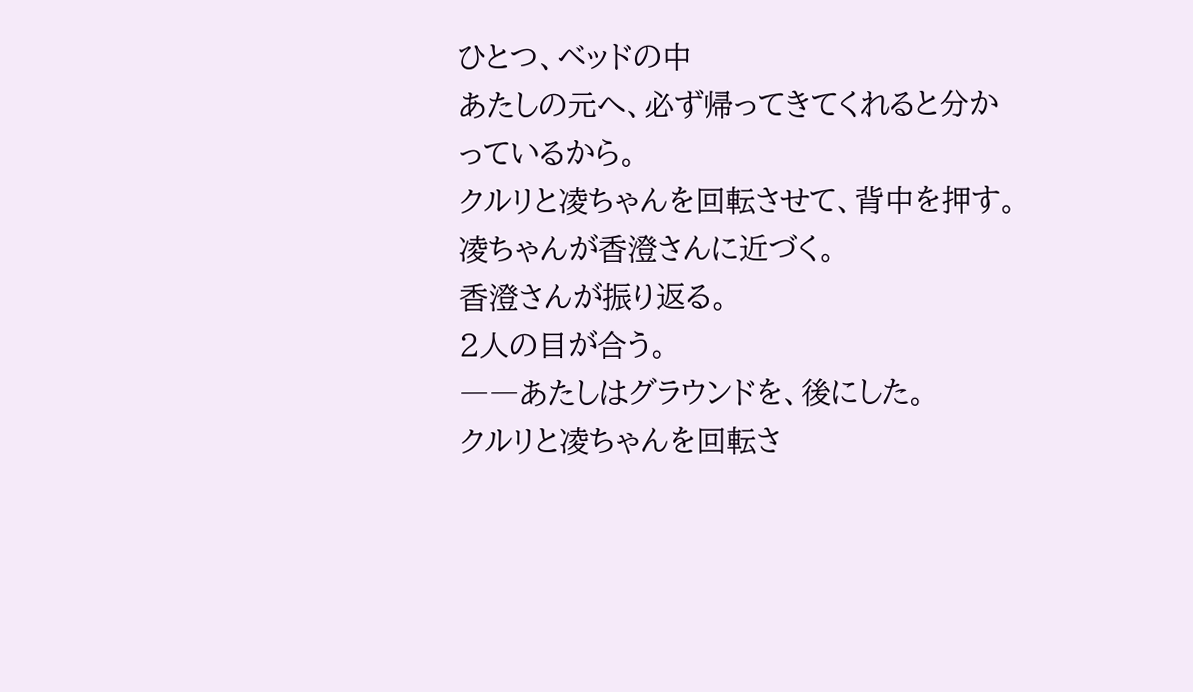ひとつ、ベッドの中
あたしの元へ、必ず帰ってきてくれると分かっているから。
クルリと凌ちゃんを回転させて、背中を押す。
凌ちゃんが香澄さんに近づく。
香澄さんが振り返る。
2人の目が合う。
――あたしはグラウンドを、後にした。
クルリと凌ちゃんを回転さ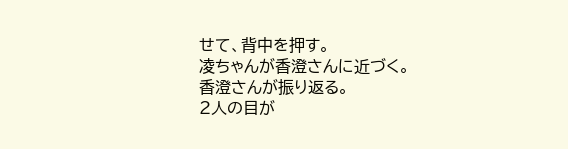せて、背中を押す。
凌ちゃんが香澄さんに近づく。
香澄さんが振り返る。
2人の目が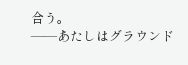合う。
――あたしはグラウンド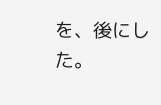を、後にした。